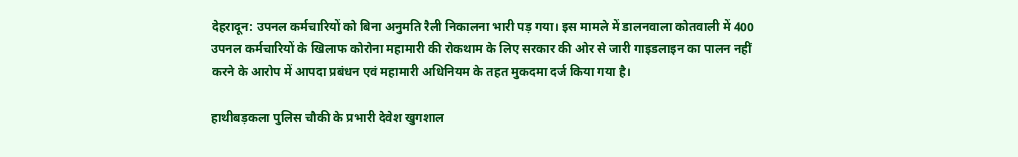देहरादून: उपनल कर्मचारियों को बिना अनुमति रैली निकालना भारी पड़ गया। इस मामले में डालनवाला कोतवाली में 400 उपनल कर्मचारियों के खिलाफ कोरोना महामारी की रोकथाम के लिए सरकार की ओर से जारी गाइडलाइन का पालन नहीं करने के आरोप में आपदा प्रबंधन एवं महामारी अधिनियम के तहत मुकदमा दर्ज किया गया है।

हाथीबड़कला पुलिस चौकी के प्रभारी देवेश खुगशाल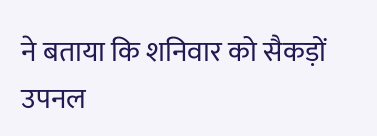ने बताया कि शनिवार को सैकड़ों उपनल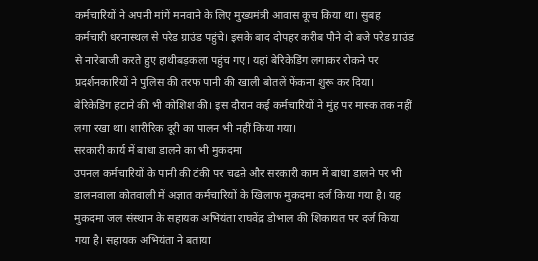कर्मचारियों ने अपनी मांगें मनवाने के लिए मुख्यमंत्री आवास कूच किया था। सुबह कर्मचारी धरनास्थल से परेड ग्राउंड पहुंचे। इसके बाद दोपहर करीब पौने दो बजे परेड ग्राउंड से नारेबाजी करते हुए हाथीबड़कला पहुंच गए। यहां बेरिकेडिंग लगाकर रोकने पर प्रदर्शनकारियों ने पुलिस की तरफ पानी की खाली बोतलें फेंकना शुरू कर दिया। बेरिकेडिंग हटाने की भी कोशिश की। इस दौरान कई कर्मचारियों ने मुंह पर मास्क तक नहीं लगा रखा था। शारीरिक दूरी का पालन भी नहीं किया गया।
सरकारी कार्य में बाधा डालने का भी मुकदमा
उपनल कर्मचारियों के पानी की टंकी पर चढऩे और सरकारी काम में बाधा डालने पर भी डालनवाला कोतवाली में अज्ञात कर्मचारियों के खिलाफ मुकदमा दर्ज किया गया है। यह मुकदमा जल संस्थान के सहायक अभियंता राघवेंद्र डोभाल की शिकायत पर दर्ज किया गया है। सहायक अभियंता ने बताया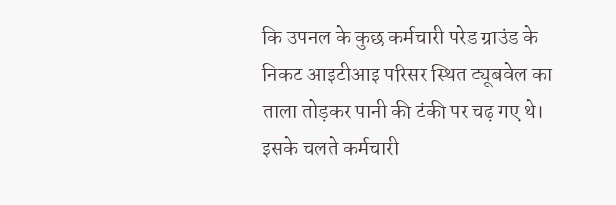कि उपनल के कुछ कर्मचारी परेड ग्राउंड के निकट आइटीआइ परिसर स्थित ट्यूबवेल का ताला तोड़कर पानी की टंकी पर चढ़ गए थे। इसके चलते कर्मचारी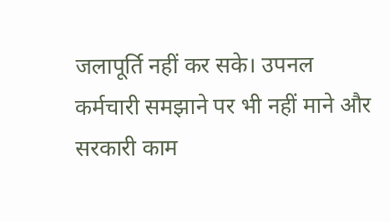जलापूर्ति नहीं कर सके। उपनल कर्मचारी समझाने पर भी नहीं माने और सरकारी काम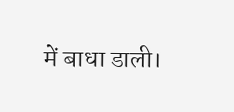में बाधा डाली।